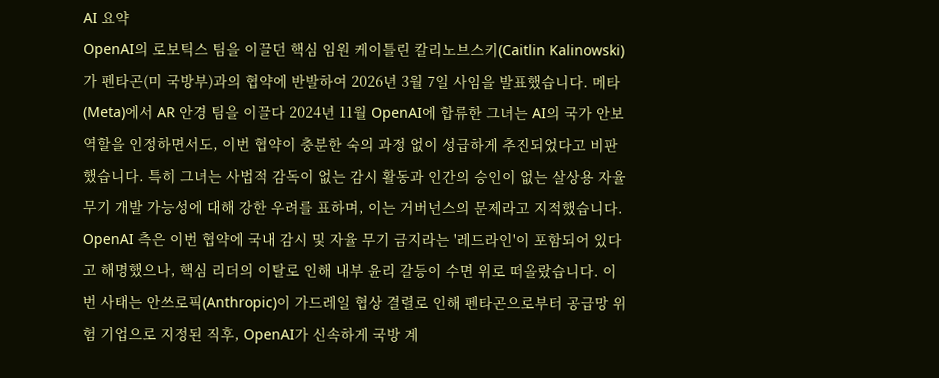AI 요약
OpenAI의 로보틱스 팀을 이끌던 핵심 임원 케이틀린 칼리노브스키(Caitlin Kalinowski)가 펜타곤(미 국방부)과의 협약에 반발하여 2026년 3월 7일 사임을 발표했습니다. 메타(Meta)에서 AR 안경 팀을 이끌다 2024년 11월 OpenAI에 합류한 그녀는 AI의 국가 안보 역할을 인정하면서도, 이번 협약이 충분한 숙의 과정 없이 성급하게 추진되었다고 비판했습니다. 특히 그녀는 사법적 감독이 없는 감시 활동과 인간의 승인이 없는 살상용 자율 무기 개발 가능성에 대해 강한 우려를 표하며, 이는 거버넌스의 문제라고 지적했습니다. OpenAI 측은 이번 협약에 국내 감시 및 자율 무기 금지라는 '레드라인'이 포함되어 있다고 해명했으나, 핵심 리더의 이탈로 인해 내부 윤리 갈등이 수면 위로 떠올랐습니다. 이번 사태는 안쓰로픽(Anthropic)이 가드레일 협상 결렬로 인해 펜타곤으로부터 공급망 위험 기업으로 지정된 직후, OpenAI가 신속하게 국방 계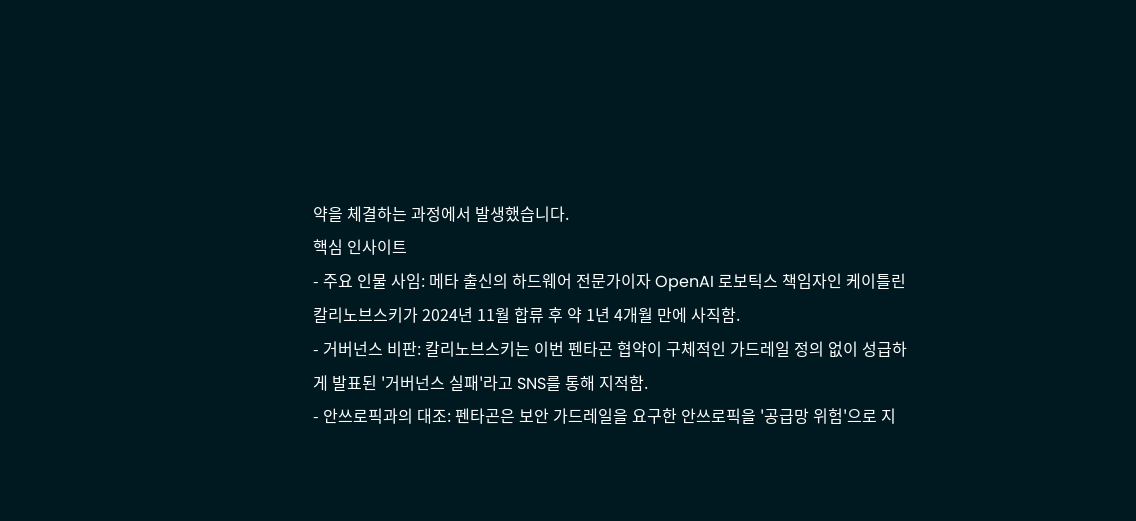약을 체결하는 과정에서 발생했습니다.
핵심 인사이트
- 주요 인물 사임: 메타 출신의 하드웨어 전문가이자 OpenAI 로보틱스 책임자인 케이틀린 칼리노브스키가 2024년 11월 합류 후 약 1년 4개월 만에 사직함.
- 거버넌스 비판: 칼리노브스키는 이번 펜타곤 협약이 구체적인 가드레일 정의 없이 성급하게 발표된 '거버넌스 실패'라고 SNS를 통해 지적함.
- 안쓰로픽과의 대조: 펜타곤은 보안 가드레일을 요구한 안쓰로픽을 '공급망 위험'으로 지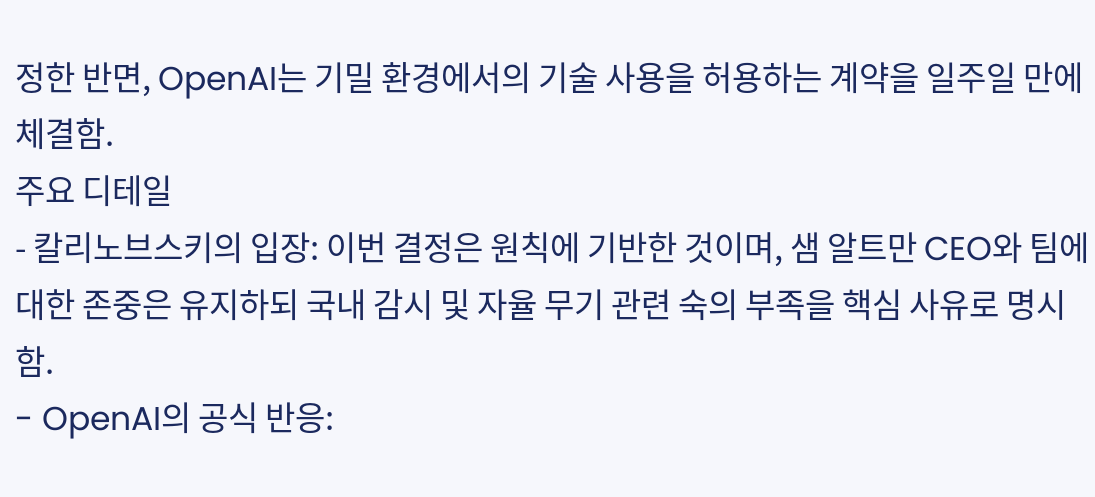정한 반면, OpenAI는 기밀 환경에서의 기술 사용을 허용하는 계약을 일주일 만에 체결함.
주요 디테일
- 칼리노브스키의 입장: 이번 결정은 원칙에 기반한 것이며, 샘 알트만 CEO와 팀에 대한 존중은 유지하되 국내 감시 및 자율 무기 관련 숙의 부족을 핵심 사유로 명시함.
- OpenAI의 공식 반응: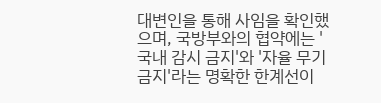대변인을 통해 사임을 확인했으며, 국방부와의 협약에는 '국내 감시 금지'와 '자율 무기 금지'라는 명확한 한계선이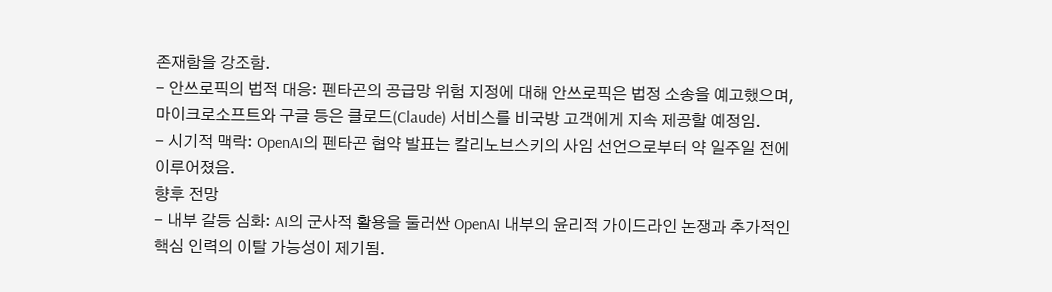존재함을 강조함.
- 안쓰로픽의 법적 대응: 펜타곤의 공급망 위험 지정에 대해 안쓰로픽은 법정 소송을 예고했으며, 마이크로소프트와 구글 등은 클로드(Claude) 서비스를 비국방 고객에게 지속 제공할 예정임.
- 시기적 맥락: OpenAI의 펜타곤 협약 발표는 칼리노브스키의 사임 선언으로부터 약 일주일 전에 이루어졌음.
향후 전망
- 내부 갈등 심화: AI의 군사적 활용을 둘러싼 OpenAI 내부의 윤리적 가이드라인 논쟁과 추가적인 핵심 인력의 이탈 가능성이 제기됨.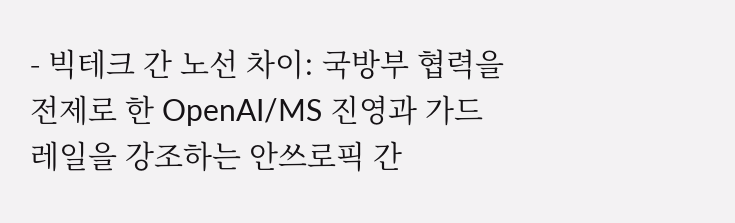- 빅테크 간 노선 차이: 국방부 협력을 전제로 한 OpenAI/MS 진영과 가드레일을 강조하는 안쓰로픽 간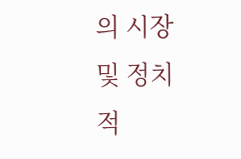의 시장 및 정치적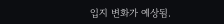입지 변화가 예상됨.